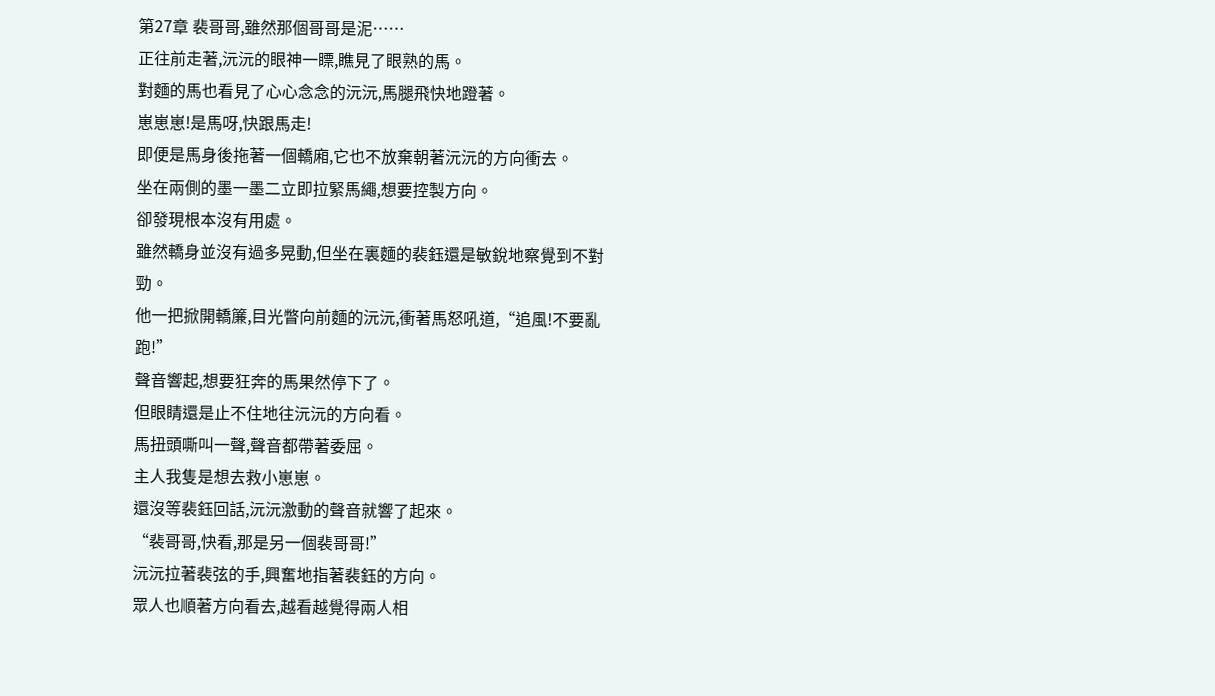第27章 裴哥哥,雖然那個哥哥是泥……
正往前走著,沅沅的眼神一瞟,瞧見了眼熟的馬。
對麵的馬也看見了心心念念的沅沅,馬腿飛快地蹬著。
崽崽崽!是馬呀,快跟馬走!
即便是馬身後拖著一個轎廂,它也不放棄朝著沅沅的方向衝去。
坐在兩側的墨一墨二立即拉緊馬繩,想要控製方向。
卻發現根本沒有用處。
雖然轎身並沒有過多晃動,但坐在裏麵的裴鈺還是敏銳地察覺到不對勁。
他一把掀開轎簾,目光瞥向前麵的沅沅,衝著馬怒吼道,“追風!不要亂跑!”
聲音響起,想要狂奔的馬果然停下了。
但眼睛還是止不住地往沅沅的方向看。
馬扭頭嘶叫一聲,聲音都帶著委屈。
主人我隻是想去救小崽崽。
還沒等裴鈺回話,沅沅激動的聲音就響了起來。
“裴哥哥,快看,那是另一個裴哥哥!”
沅沅拉著裴弦的手,興奮地指著裴鈺的方向。
眾人也順著方向看去,越看越覺得兩人相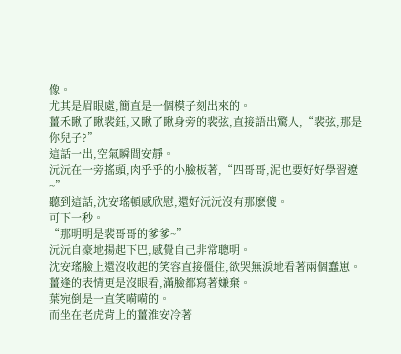像。
尤其是眉眼處,簡直是一個模子刻出來的。
薑禾瞅了瞅裴鈺,又瞅了瞅身旁的裴弦,直接語出驚人,“裴弦,那是你兒子?”
這話一出,空氣瞬間安靜。
沅沅在一旁搖頭,肉乎乎的小臉板著,“四哥哥,泥也要好好學習遼~”
聽到這話,沈安瑤頓感欣慰,還好沅沅沒有那麽傻。
可下一秒。
“那明明是裴哥哥的爹爹~”
沅沅自豪地揚起下巴,感覺自己非常聰明。
沈安瑤臉上還沒收起的笑容直接僵住,欲哭無淚地看著兩個蠢崽。
薑逢的表情更是沒眼看,滿臉都寫著嫌棄。
葉宛倒是一直笑嗬嗬的。
而坐在老虎背上的薑淮安冷著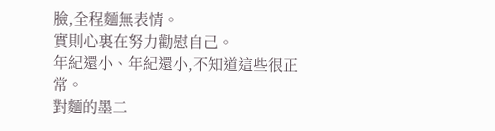臉,全程麵無表情。
實則心裏在努力勸慰自己。
年紀還小、年紀還小,不知道這些很正常。
對麵的墨二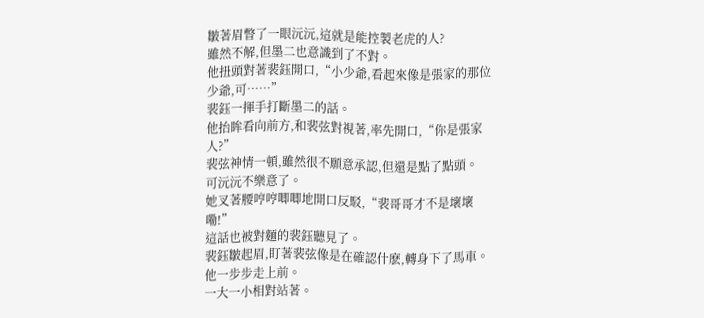皺著眉瞥了一眼沅沅,這就是能控製老虎的人?
雖然不解,但墨二也意識到了不對。
他扭頭對著裴鈺開口,“小少爺,看起來像是張家的那位少爺,可……”
裴鈺一揮手打斷墨二的話。
他抬眸看向前方,和裴弦對視著,率先開口,“你是張家人?”
裴弦神情一頓,雖然很不願意承認,但還是點了點頭。
可沅沅不樂意了。
她叉著腰哼哼唧唧地開口反駁,“裴哥哥才不是壞壞嘞!”
這話也被對麵的裴鈺聽見了。
裴鈺皺起眉,盯著裴弦像是在確認什麽,轉身下了馬車。
他一步步走上前。
一大一小相對站著。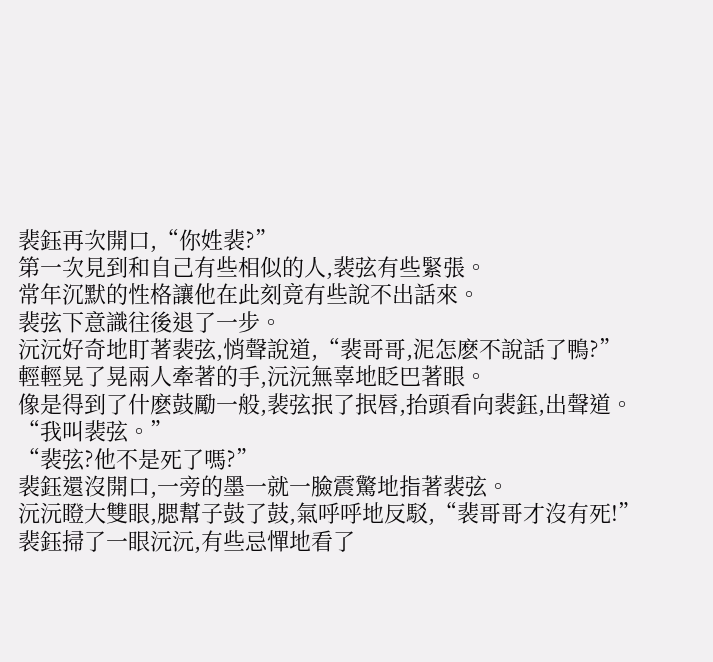裴鈺再次開口,“你姓裴?”
第一次見到和自己有些相似的人,裴弦有些緊張。
常年沉默的性格讓他在此刻竟有些說不出話來。
裴弦下意識往後退了一步。
沅沅好奇地盯著裴弦,悄聲說道,“裴哥哥,泥怎麽不說話了鴨?”
輕輕晃了晃兩人牽著的手,沅沅無辜地眨巴著眼。
像是得到了什麽鼓勵一般,裴弦抿了抿唇,抬頭看向裴鈺,出聲道。
“我叫裴弦。”
“裴弦?他不是死了嗎?”
裴鈺還沒開口,一旁的墨一就一臉震驚地指著裴弦。
沅沅瞪大雙眼,腮幫子鼓了鼓,氣呼呼地反駁,“裴哥哥才沒有死!”
裴鈺掃了一眼沅沅,有些忌憚地看了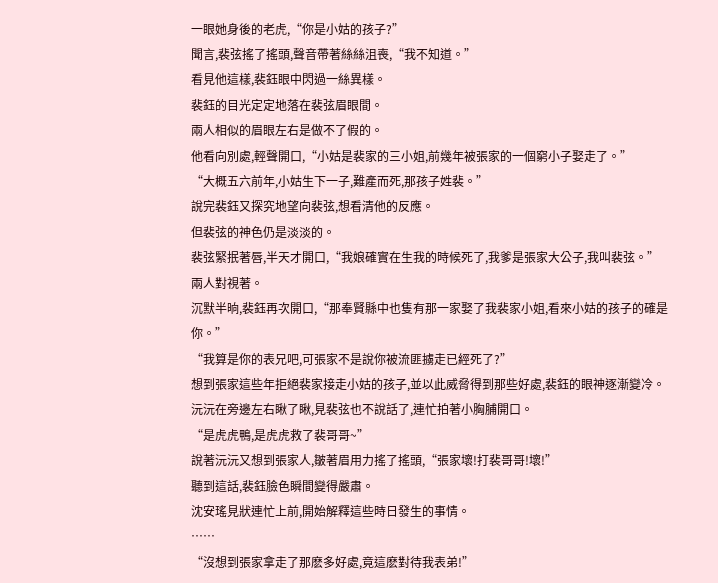一眼她身後的老虎,“你是小姑的孩子?”
聞言,裴弦搖了搖頭,聲音帶著絲絲沮喪,“我不知道。”
看見他這樣,裴鈺眼中閃過一絲異樣。
裴鈺的目光定定地落在裴弦眉眼間。
兩人相似的眉眼左右是做不了假的。
他看向別處,輕聲開口,“小姑是裴家的三小姐,前幾年被張家的一個窮小子娶走了。”
“大概五六前年,小姑生下一子,難產而死,那孩子姓裴。”
說完裴鈺又探究地望向裴弦,想看清他的反應。
但裴弦的神色仍是淡淡的。
裴弦緊抿著唇,半天才開口,“我娘確實在生我的時候死了,我爹是張家大公子,我叫裴弦。”
兩人對視著。
沉默半晌,裴鈺再次開口,“那奉賢縣中也隻有那一家娶了我裴家小姐,看來小姑的孩子的確是你。”
“我算是你的表兄吧,可張家不是說你被流匪擄走已經死了?”
想到張家這些年拒絕裴家接走小姑的孩子,並以此威脅得到那些好處,裴鈺的眼神逐漸變冷。
沅沅在旁邊左右瞅了瞅,見裴弦也不說話了,連忙拍著小胸脯開口。
“是虎虎鴨,是虎虎救了裴哥哥~”
說著沅沅又想到張家人,皺著眉用力搖了搖頭,“張家壞!打裴哥哥!壞!”
聽到這話,裴鈺臉色瞬間變得嚴肅。
沈安瑤見狀連忙上前,開始解釋這些時日發生的事情。
……
“沒想到張家拿走了那麽多好處,竟這麽對待我表弟!”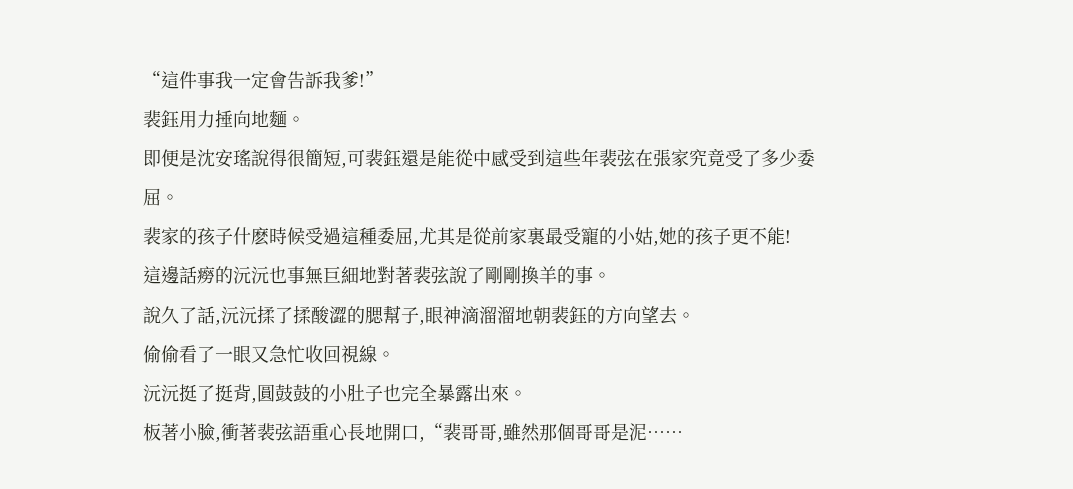“這件事我一定會告訴我爹!”
裴鈺用力捶向地麵。
即便是沈安瑤說得很簡短,可裴鈺還是能從中感受到這些年裴弦在張家究竟受了多少委屈。
裴家的孩子什麽時候受過這種委屈,尤其是從前家裏最受寵的小姑,她的孩子更不能!
這邊話癆的沅沅也事無巨細地對著裴弦說了剛剛換羊的事。
說久了話,沅沅揉了揉酸澀的腮幫子,眼神滴溜溜地朝裴鈺的方向望去。
偷偷看了一眼又急忙收回視線。
沅沅挺了挺背,圓鼓鼓的小肚子也完全暴露出來。
板著小臉,衝著裴弦語重心長地開口,“裴哥哥,雖然那個哥哥是泥……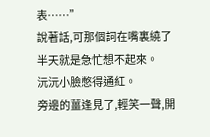表……”
說著話,可那個詞在嘴裏繞了半天就是急忙想不起來。
沅沅小臉憋得通紅。
旁邊的薑逢見了,輕笑一聲,開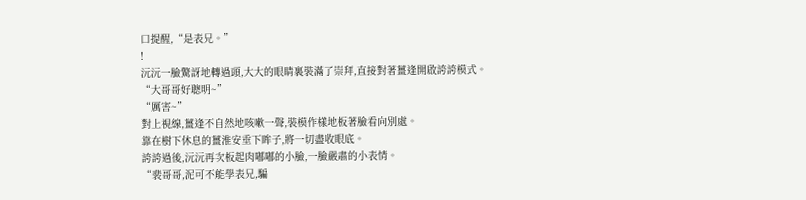口提醒,“是表兄。”
!
沅沅一臉驚訝地轉過頭,大大的眼睛裏裝滿了崇拜,直接對著薑逢開啟誇誇模式。
“大哥哥好聰明~”
“厲害~”
對上視線,薑逢不自然地咳嗽一聲,裝模作樣地板著臉看向別處。
靠在樹下休息的薑淮安垂下眸子,將一切盡收眼底。
誇誇過後,沅沅再次板起肉嘟嘟的小臉,一臉嚴肅的小表情。
“裴哥哥,泥可不能學表兄,騙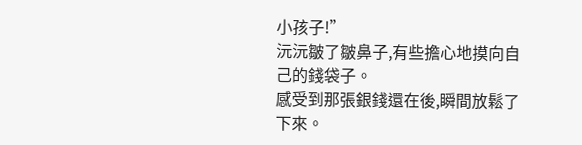小孩子!”
沅沅皺了皺鼻子,有些擔心地摸向自己的錢袋子。
感受到那張銀錢還在後,瞬間放鬆了下來。